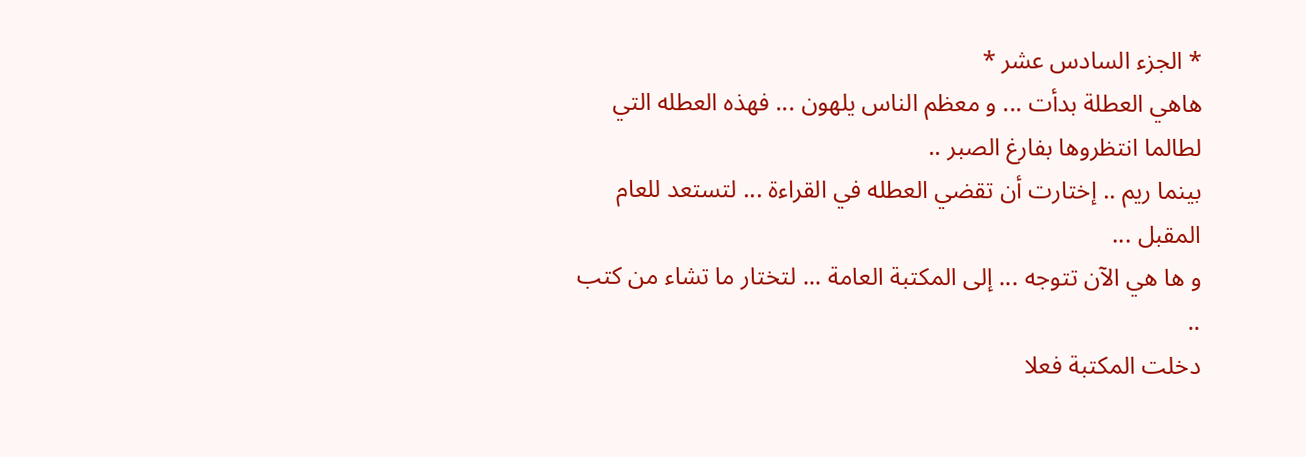* الجزء السادس عشر *
هاهي العطلة بدأت ... و معظم الناس يلهون ... فهذه العطله التي لطالما انتظروها بفارغ الصبر ..
بينما ريم .. إختارت أن تقضي العطله في القراءة ... لتستعد للعام المقبل ...
و ها هي الآن تتوجه ... إلى المكتبة العامة ... لتختار ما تشاء من كتب ..
دخلت المكتبة فعلا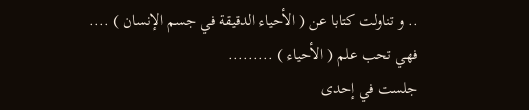.. و تناولت كتابا عن ( الأحياء الدقيقة في جسم الإنسان ) ....
فهي تحب علم ( الأحياء ) .........
جلست في إحدى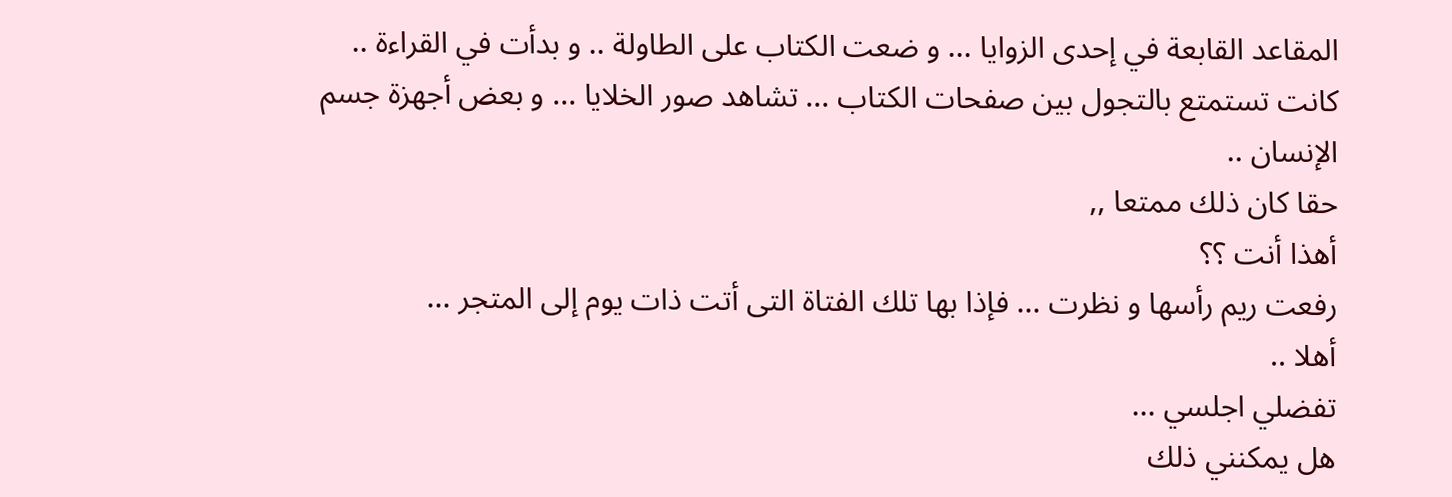المقاعد القابعة في إحدى الزوايا ... و ضعت الكتاب على الطاولة .. و بدأت في القراءة ..
كانت تستمتع بالتجول بين صفحات الكتاب ... تشاهد صور الخلايا ... و بعض أجهزة جسم الإنسان ..
حقا كان ذلك ممتعا ,,
أهذا أنت ؟؟
رفعت ريم رأسها و نظرت ... فإذا بها تلك الفتاة التى أتت ذات يوم إلى المتجر ...
أهلا ..
تفضلي اجلسي ...
هل يمكنني ذلك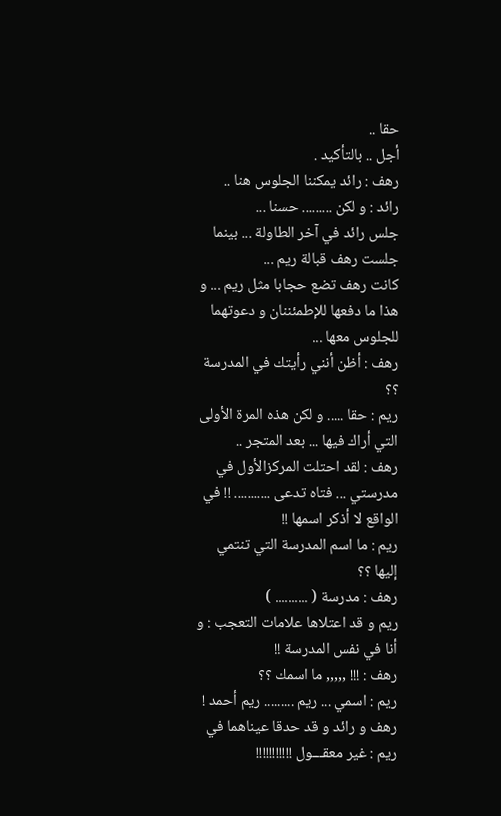حقا ..
أجل .. بالتأكيد .
رهف : رائد يمكننا الجلوس هنا ..
رائد : و لكن ......... حسنا ...
جلس رائد في آخر الطاولة ... بينما جلست رهف قبالة ريم ...
كانت رهف تضع حجابا مثل ريم ... و هذا ما دفعها للإطمئننان و دعوتهما للجلوس معها ...
رهف : أظن أنني رأيتك في المدرسة ؟؟
ريم : حقا ..... و لكن هذه المرة الأولى التي أراك فيها ... بعد المتجر ..
رهف : لقد احتلت المركزالأول في مدرستي ... فتاه تدعى ........... !! في الواقع لا أذكر اسمها !!
ريم : ما اسم المدرسة التي تنتمي إليها ؟؟
رهف : مدرسة ( .......... )
ريم و قد اعتلاها علامات التعجب : و أنا في نفس المدرسة !!
رهف : !!! ,,,,, ما اسمك ؟؟
ريم : اسمي ... ريم ......... ريم أحمد !
رهف و رائد و قد حدقا عيناهما في ريم : غير معقـــول !!!!!!!!!!!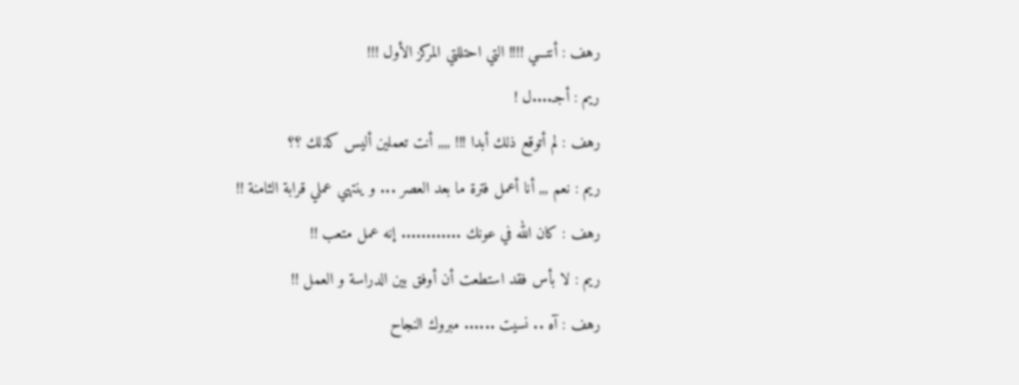رهف : أنتـــي !!!! التي احتللتي المركز الأول !!!
ريم : أجـ....ل !
رهف : لم أتوقع ذلك أبدا !!! ,,,, أنت تعملين أليس كذلك ؟؟
ريم : نعم ,,, أنا أعمل فترة ما بعد العصر ... و ينتهي عملي قرابة الثامنة !!
رهف : كان الله في عونك ............ إنه عمل متعب !!
ريم : لا بأس فقد استطعت أن أوفق بين الدراسة و العمل !!
رهف : آه .. نسيت ...... مبروك النجاح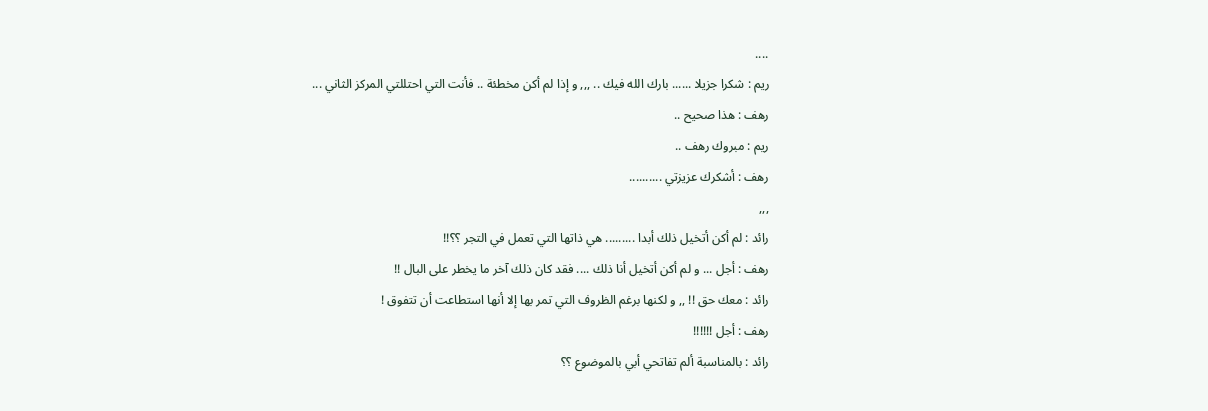....
ريم : شكرا جزيلا ...... بارك الله فيك .. ,,, و إذا لم أكن مخطئة .. فأنت التي احتللتي المركز الثاني ...
رهف : هذا صحيح ..
ريم : مبروك رهف ..
رهف : أشكرك عزيزتي ..........
,,,
رائد : لم أكن أتخيل ذلك أبدا ......... هي ذاتها التي تعمل في التجر ؟؟!!
رهف : أجل ... و لم أكن أتخيل أنا ذلك .... فقد كان ذلك آخر ما يخطر على البال !!
رائد : معك حق !! ,, و لكنها برغم الظروف التي تمر بها إلا أنها استطاعت أن تتفوق !
رهف : أجل !!!!!!
رائد : بالمناسبة ألم تفاتحي أبي بالموضوع ؟؟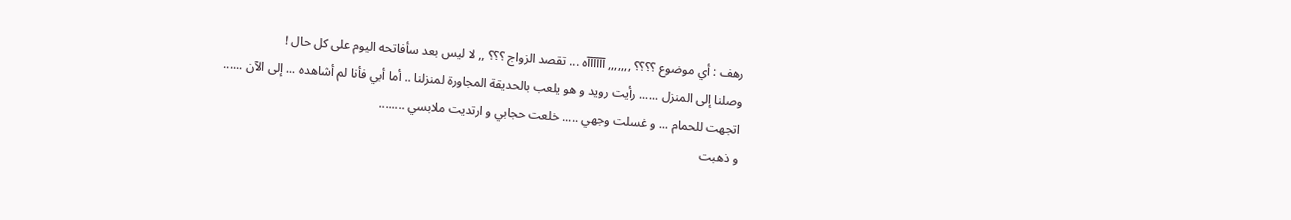رهف : أي موضوع ؟؟؟؟ ,,,,,,, آآآآآآه ... تقصد الزواج ؟؟؟ ,, لا ليس بعد سأفاتحه اليوم على كل حال !
وصلنا إلى المنزل ...... رأيت رويد و هو يلعب بالحديقة المجاورة لمنزلنا .. أما أبي فأنا لم أشاهده ... إلى الآن ......
اتجهت للحمام ... و غسلت وجهي ..... خلعت حجابي و ارتديت ملابسي ........
و ذهبت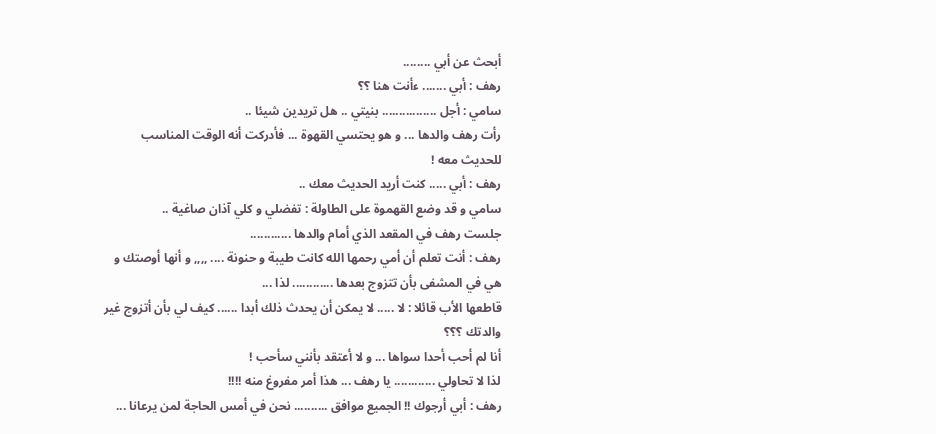أبحث عن أبي ........
رهف : أبي ....... ءأنت هنا ؟؟
سامي : أجل ................ بنيتي .. هل تريدين شيئا ..
رأت رهف والدها ... و هو يحتسي القهوة ... فأدركت أنه الوقت المناسب للحديث معه !
رهف : أبي ..... كنت أريد الحديث معك ..
سامي و قد وضع القهموة على الطاولة : تفضلي و كلي آذان صاغية ..
جلست رهف في المقعد الذي أمام والدها ............
رهف : أنت تعلم أن أمي رحمها الله كانت طيبة و حنونة .... ,,,, و أنها أوصتك و هي في المشفى بأن تتزوج بعدها ............ لذا ...
قاطعها الأب قائلا : لا ..... لا يمكن أن يحدث ذلك أبدا ...... كيف لي بأن أتزوج غير والدتك ؟؟؟
أنا لم أحب أحدا سواها ... و لا أعتقد بأنني سأحب !
لذا لا تحاولي ............ يا رهف ... هذا أمر مفروغ منه !!!!
رهف : أبي أرجوك !! الجميع موافق .......... نحن في أمس الحاجة لمن يرعانا ...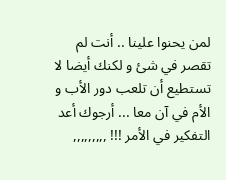لمن يحنوا علينا .. أنت لم تقصر في شئ و لكنك أيضا لا تستطيع أن تلعب دور الأب و الأم في آن معا ... أرجوك أعد التفكير في الأمر !!! ,,,,,,,,,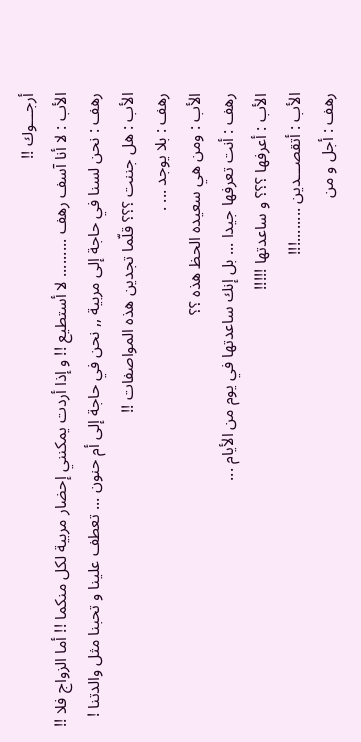أرجـــوك !!
الأب : لا أنا آسف رهف ......... لا أستطيع !! و إذا أردت يمكنني إحضار مربية لكل منكما !! أما الزواج فلا !!
رهف : نحن لسنا في حاجة إلى مربية ,, نحن في حاجة إلى أم حنون ... تعطف علينا و تحبنا مثل والدتنا !
الأب : هل جننت ؟؟؟ قلّما تجدين هذه المواصفات !!
رهف : بلا يوجد ... .
الأب : ومن هي سعيده الحظ هذه ؟؟
رهف : أنت تعرفها جيدا ... بل إنك ساعدتها في يوم من الأيام ...
الأب : أعرفها ؟؟؟ و ساعدتها !!!!!
الأب : أتقصـــدين ........!!!
رهف : أجل و من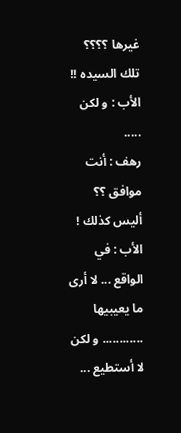غيرها ؟؟؟؟ تلك السيده !!
الأب : و لكن .....
رهف : أنت موافق ؟؟ أليس كذلك !
الأب : في الواقع ... لا أرى ما يعيبيها ............ و لكن لا أستطيع ...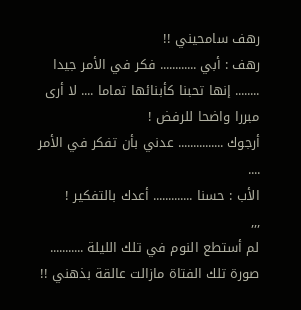رهف سامحيني !!
رهف : أبي ............ فكر في الأمر جيدا ........ إنها تحبنا كأبنائها تماما .... لا أرى مبررا واضحا للرفض !
أرجوك ............... عدني بأن تفكر في الأمر ....
الأب : حسنا ............. أعدك بالتفكير !
,,,
لم أستطع النوم في تلك الليلة ........... صورة تلك الفتاة مازالت عالقة بذهني !!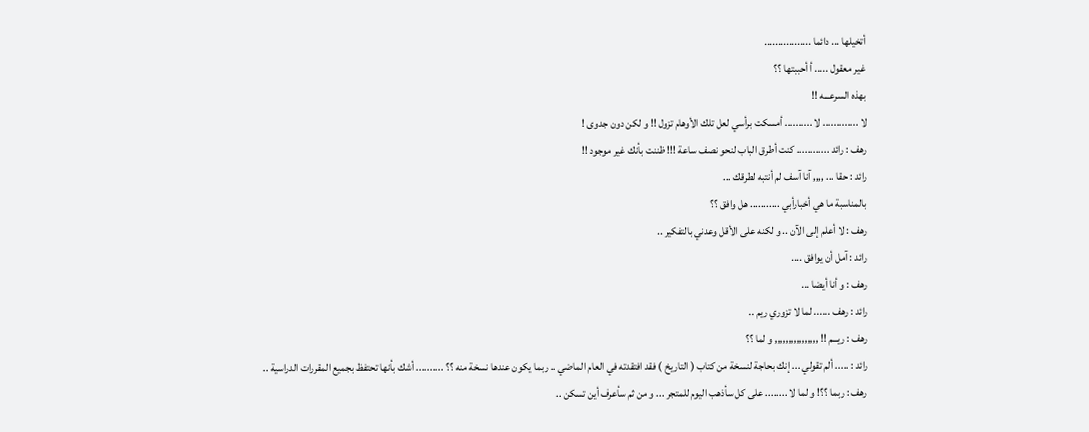أتخيلها ... دائما .................
غير معقول ..... أ أحببتها ؟؟
بهذه السرعـــه !!
لا ............. لا .......... أمسكت برأسي لعل تلك الأوهام تزول !! و لكن دون جدوى !
رهف : رائد ............ كنت أطرق الباب لنحو نصف ساعة !!! ظننت بأنك غير موجود !!
رائد : حقا ... ,,,, آنا آسف لم أنتبه لطرقك ...
بالمناسبة ما هي أخبارأبي ........... هل وافق ؟؟
رهف : لا أعلم إلى الآن .. و لكنه على الأقل وعدني بالتفكير ..
رائد : آمل أن يوافق ....
رهف : و أنا أيضا ...
رائد : رهف ...... لما لا تزوري ريم ..
رهف : ريـــم !! ,,,,,,,,,,,,,,,, و لما ؟؟
رائد : ..... ألم تقولي ... إنك بحاجة لنسخة من كتاب ( التاريخ ) فقد افتقدته في العام الماضي .. ربما يكون عندها نسخة منه ؟؟ .......... أشك بأنها تحتفظ بجميع المقررات الدراسية ..
رهف : ربما ؟؟! و لما لا ........ على كل سأذهب اليوم للمتجر ... و من ثم سأعرف أين تسكن ..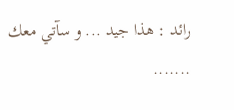رائد : هذا جيد ... و سآتي معك .......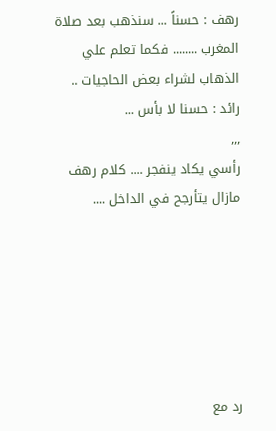رهف : حسناً ... سنذهب بعد صلاة المغرب ........ فكما تعلم علي الذهاب لشراء بعض الحاجيات ..
رائد : حسنا لا بأس ...
,,,
رأسي يكاد ينفجر .... كلام رهف مازال يتأرجح في الداخل ....






رد مع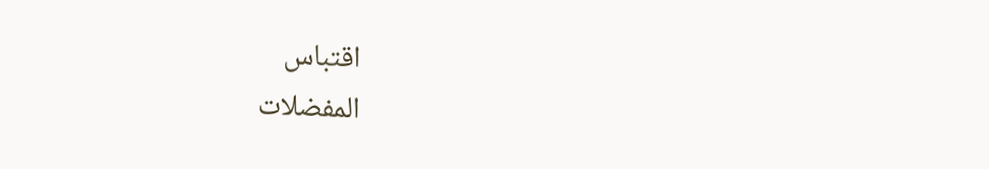اقتباس
المفضلات